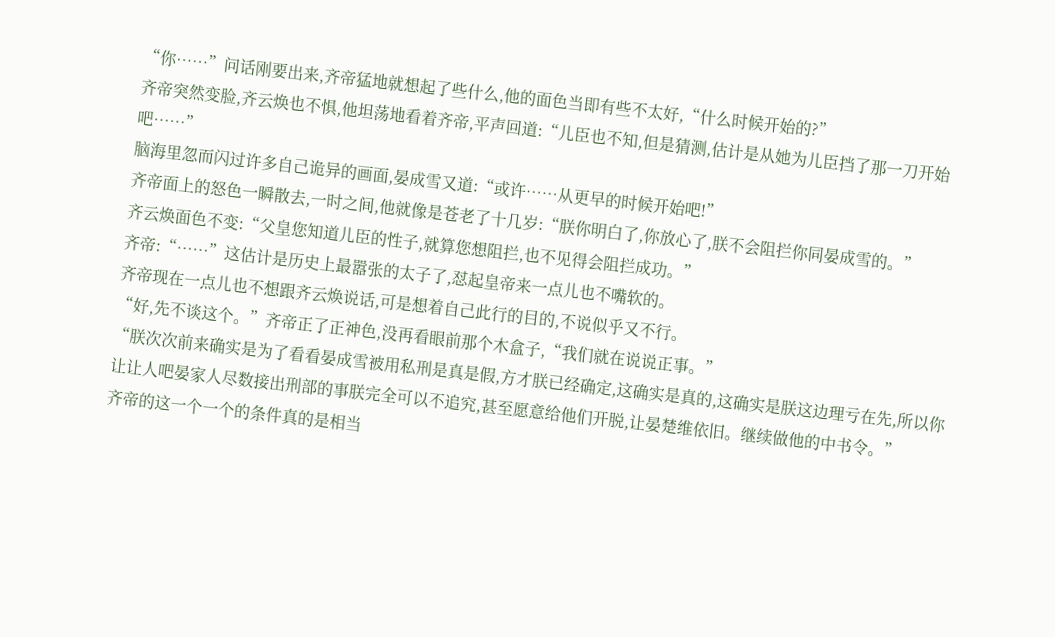“你……”问话刚要出来,齐帝猛地就想起了些什么,他的面色当即有些不太好,“什么时候开始的?”
齐帝突然变脸,齐云焕也不惧,他坦荡地看着齐帝,平声回道:“儿臣也不知,但是猜测,估计是从她为儿臣挡了那一刀开始吧……”
脑海里忽而闪过许多自己诡异的画面,晏成雪又道:“或许……从更早的时候开始吧!”
齐帝面上的怒色一瞬散去,一时之间,他就像是苍老了十几岁:“朕你明白了,你放心了,朕不会阻拦你同晏成雪的。”
齐云焕面色不变:“父皇您知道儿臣的性子,就算您想阻拦,也不见得会阻拦成功。”
齐帝:“……”这估计是历史上最嚣张的太子了,怼起皇帝来一点儿也不嘴软的。
齐帝现在一点儿也不想跟齐云焕说话,可是想着自己此行的目的,不说似乎又不行。
“好,先不谈这个。”齐帝正了正神色,没再看眼前那个木盒子,“我们就在说说正事。”
“朕次次前来确实是为了看看晏成雪被用私刑是真是假,方才朕已经确定,这确实是真的,这确实是朕这边理亏在先,所以你让让人吧晏家人尽数接出刑部的事朕完全可以不追究,甚至愿意给他们开脱,让晏楚维依旧。继续做他的中书令。”
齐帝的这一个一个的条件真的是相当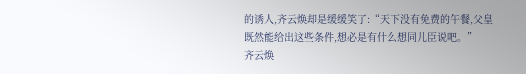的诱人,齐云焕却是缓缓笑了:“天下没有免费的午餐,父皇既然能给出这些条件,想必是有什么想同儿臣说吧。”
齐云焕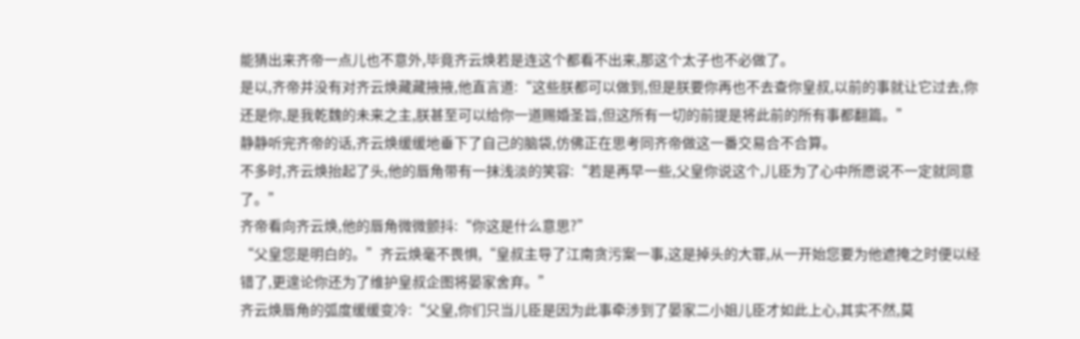能猜出来齐帝一点儿也不意外,毕竟齐云焕若是连这个都看不出来,那这个太子也不必做了。
是以,齐帝并没有对齐云焕藏藏掖掖,他直言道:“这些朕都可以做到,但是朕要你再也不去查你皇叔,以前的事就让它过去,你还是你,是我乾魏的未来之主,朕甚至可以给你一道赐婚圣旨,但这所有一切的前提是将此前的所有事都翻篇。”
静静听完齐帝的话,齐云焕缓缓地垂下了自己的脑袋,仿佛正在思考同齐帝做这一番交易合不合算。
不多时,齐云焕抬起了头,他的唇角带有一抹浅淡的笑容:“若是再早一些,父皇你说这个,儿臣为了心中所愿说不一定就同意了。”
齐帝看向齐云焕,他的唇角微微颤抖:“你这是什么意思?”
“父皇您是明白的。”齐云焕毫不畏惧,“皇叔主导了江南贪污案一事,这是掉头的大罪,从一开始您要为他遮掩之时便以经错了,更遑论你还为了维护皇叔企图将晏家舍弃。”
齐云焕唇角的弧度缓缓变冷:“父皇,你们只当儿臣是因为此事牵涉到了晏家二小姐儿臣才如此上心,其实不然,莫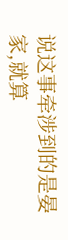说这事牵涉到的是晏家,就算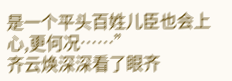是一个平头百姓儿臣也会上心,更何况……”
齐云焕深深看了眼齐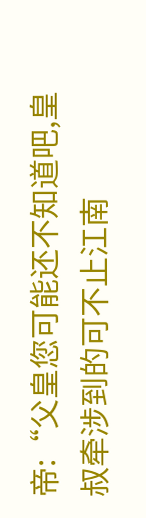帝:“父皇您可能还不知道吧,皇叔牵涉到的可不止江南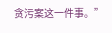贪污案这一件事。”